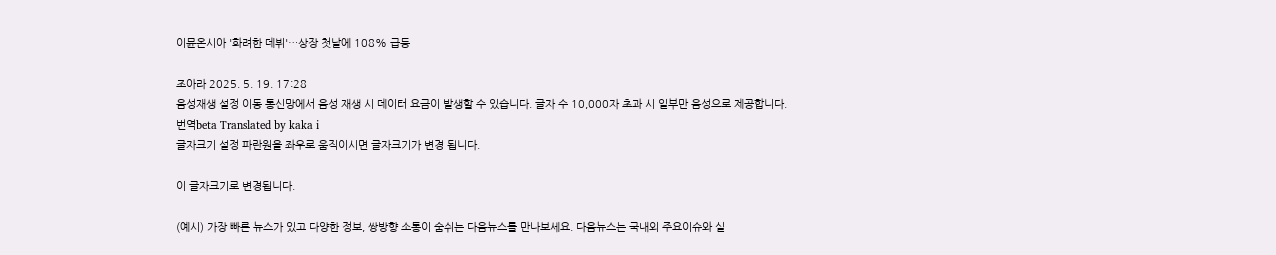이뮨온시아 '화려한 데뷔'…상장 첫날에 108% 급등

조아라 2025. 5. 19. 17:28
음성재생 설정 이동 통신망에서 음성 재생 시 데이터 요금이 발생할 수 있습니다. 글자 수 10,000자 초과 시 일부만 음성으로 제공합니다.
번역beta Translated by kaka i
글자크기 설정 파란원을 좌우로 움직이시면 글자크기가 변경 됩니다.

이 글자크기로 변경됩니다.

(예시) 가장 빠른 뉴스가 있고 다양한 정보, 쌍방향 소통이 숨쉬는 다음뉴스를 만나보세요. 다음뉴스는 국내외 주요이슈와 실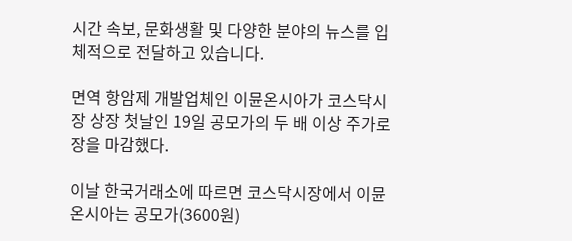시간 속보, 문화생활 및 다양한 분야의 뉴스를 입체적으로 전달하고 있습니다.

면역 항암제 개발업체인 이뮨온시아가 코스닥시장 상장 첫날인 19일 공모가의 두 배 이상 주가로 장을 마감했다.

이날 한국거래소에 따르면 코스닥시장에서 이뮨온시아는 공모가(3600원)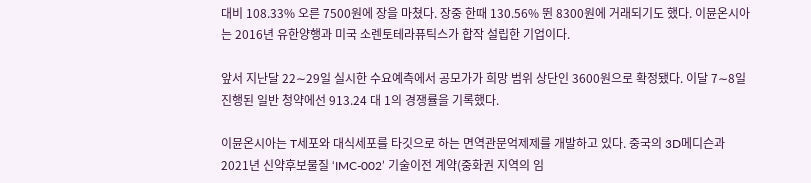대비 108.33% 오른 7500원에 장을 마쳤다. 장중 한때 130.56% 뛴 8300원에 거래되기도 했다. 이뮨온시아는 2016년 유한양행과 미국 소렌토테라퓨틱스가 합작 설립한 기업이다.

앞서 지난달 22∼29일 실시한 수요예측에서 공모가가 희망 범위 상단인 3600원으로 확정됐다. 이달 7∼8일 진행된 일반 청약에선 913.24 대 1의 경쟁률을 기록했다.

이뮨온시아는 T세포와 대식세포를 타깃으로 하는 면역관문억제제를 개발하고 있다. 중국의 3D메디슨과 2021년 신약후보물질 ‘IMC-002’ 기술이전 계약(중화권 지역의 임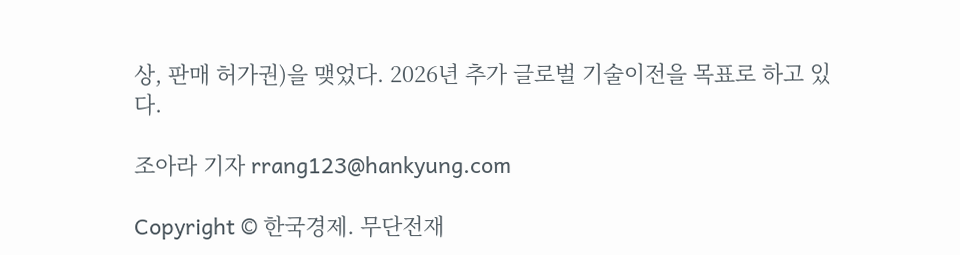상, 판매 허가권)을 맺었다. 2026년 추가 글로벌 기술이전을 목표로 하고 있다.

조아라 기자 rrang123@hankyung.com

Copyright © 한국경제. 무단전재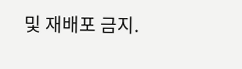및 재배포 금지.